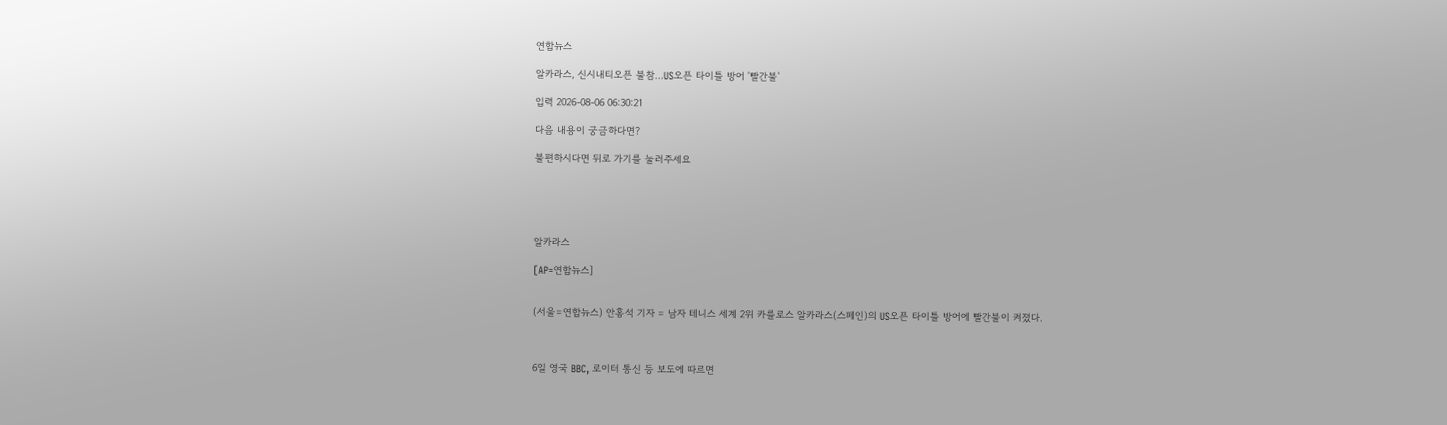연합뉴스

알카라스, 신시내티오픈 불참…US오픈 타이틀 방어 '빨간불'

입력 2026-08-06 06:30:21

다음 내용이 궁금하다면?

불편하시다면 뒤로 가기를 눌러주세요





알카라스

[AP=연합뉴스]


(서울=연합뉴스) 안홍석 기자 = 남자 테니스 세계 2위 카를로스 알카라스(스페인)의 US오픈 타이틀 방어에 빨간불이 켜졌다.



6일 영국 BBC, 로이터 통신 등 보도에 따르면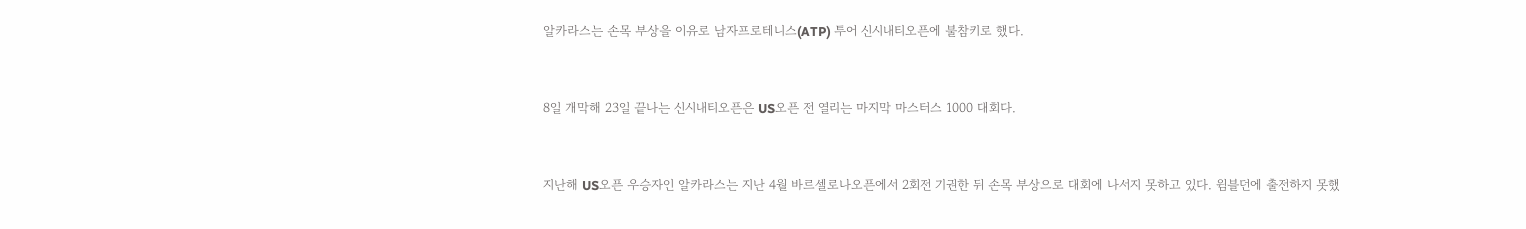알카라스는 손목 부상을 이유로 남자프로테니스(ATP) 투어 신시내티오픈에 불참키로 했다.


8일 개막해 23일 끝나는 신시내티오픈은 US오픈 전 열리는 마지막 마스터스 1000 대회다.


지난해 US오픈 우승자인 알카라스는 지난 4월 바르셀로나오픈에서 2회전 기권한 뒤 손목 부상으로 대회에 나서지 못하고 있다. 윔블던에 출전하지 못했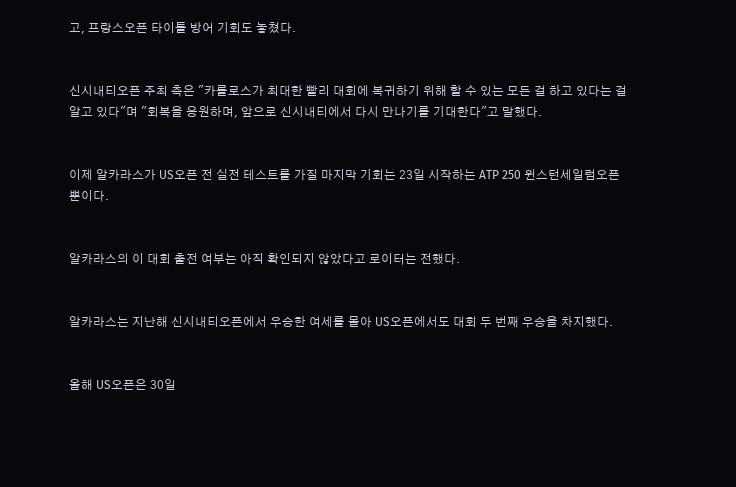고, 프랑스오픈 타이틀 방어 기회도 놓쳤다.


신시내티오픈 주최 측은 "카를로스가 최대한 빨리 대회에 복귀하기 위해 할 수 있는 모든 걸 하고 있다는 걸 알고 있다"며 "회복을 응원하며, 앞으로 신시내티에서 다시 만나기를 기대한다"고 말했다.


이제 알카라스가 US오픈 전 실전 테스트를 가질 마지막 기회는 23일 시작하는 ATP 250 윈스턴세일럼오픈뿐이다.


알카라스의 이 대회 출전 여부는 아직 확인되지 않았다고 로이터는 전했다.


알카라스는 지난해 신시내티오픈에서 우승한 여세를 몰아 US오픈에서도 대회 두 번째 우승을 차지했다.


올해 US오픈은 30일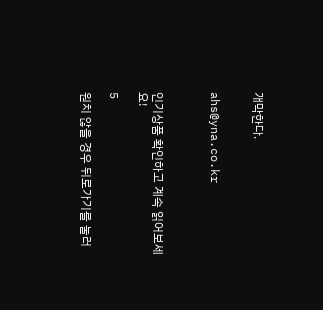개막한다.


ahs@yna.co.kr



인기상품 확인하고 계속 읽어보세요!

5

원치 않을 경우 뒤로가기를 눌러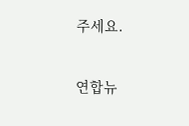주세요.

연합뉴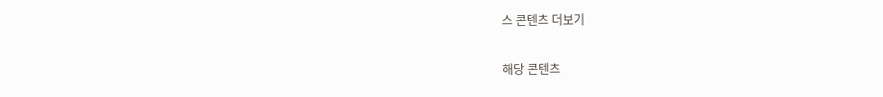스 콘텐츠 더보기

해당 콘텐츠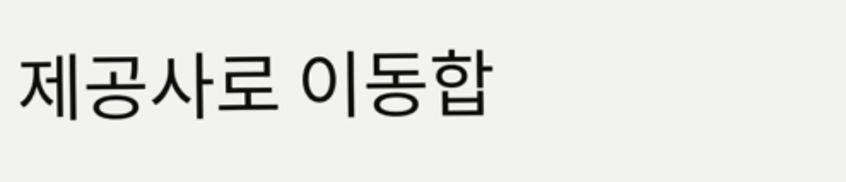제공사로 이동합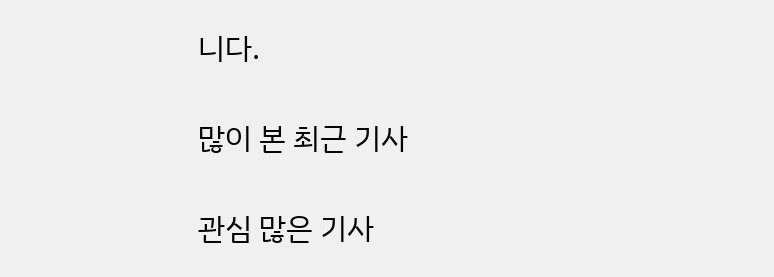니다.

많이 본 최근 기사

관심 많은 기사